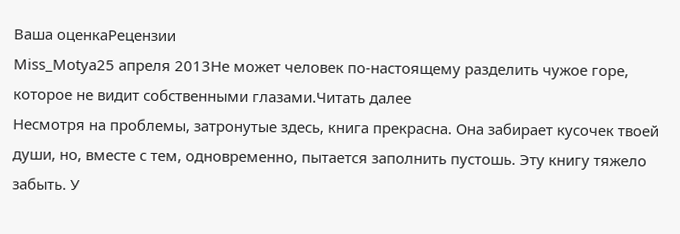Ваша оценкаРецензии
Miss_Motya25 апреля 2013Не может человек по-настоящему разделить чужое горе, которое не видит собственными глазами.Читать далее
Несмотря на проблемы, затронутые здесь, книга прекрасна. Она забирает кусочек твоей души, но, вместе с тем, одновременно, пытается заполнить пустошь. Эту книгу тяжело забыть. У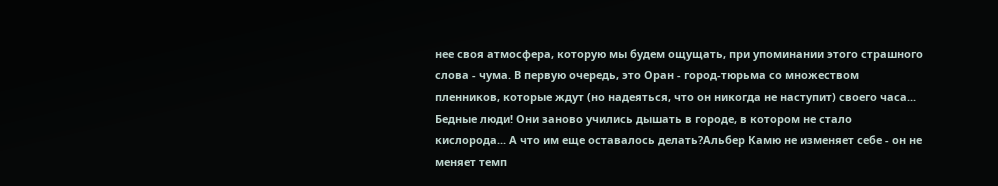нее своя атмосфера, которую мы будем ощущать, при упоминании этого страшного слова - чума. В первую очередь, это Оран - город-тюрьма со множеством пленников, которые ждут (но надеяться, что он никогда не наступит) своего часа... Бедные люди! Они заново учились дышать в городе, в котором не стало кислорода... А что им еще оставалось делать?Альбер Камю не изменяет себе - он не меняет темп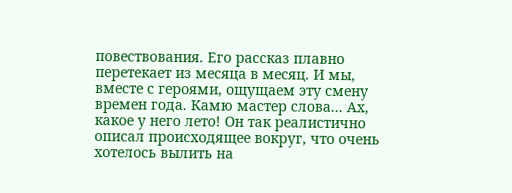повествования. Его рассказ плавно перетекает из месяца в месяц. И мы, вместе с героями, ощущаем эту смену времен года. Камю мастер слова... Ах, какое у него лето! Он так реалистично описал происходящее вокруг, что очень хотелось вылить на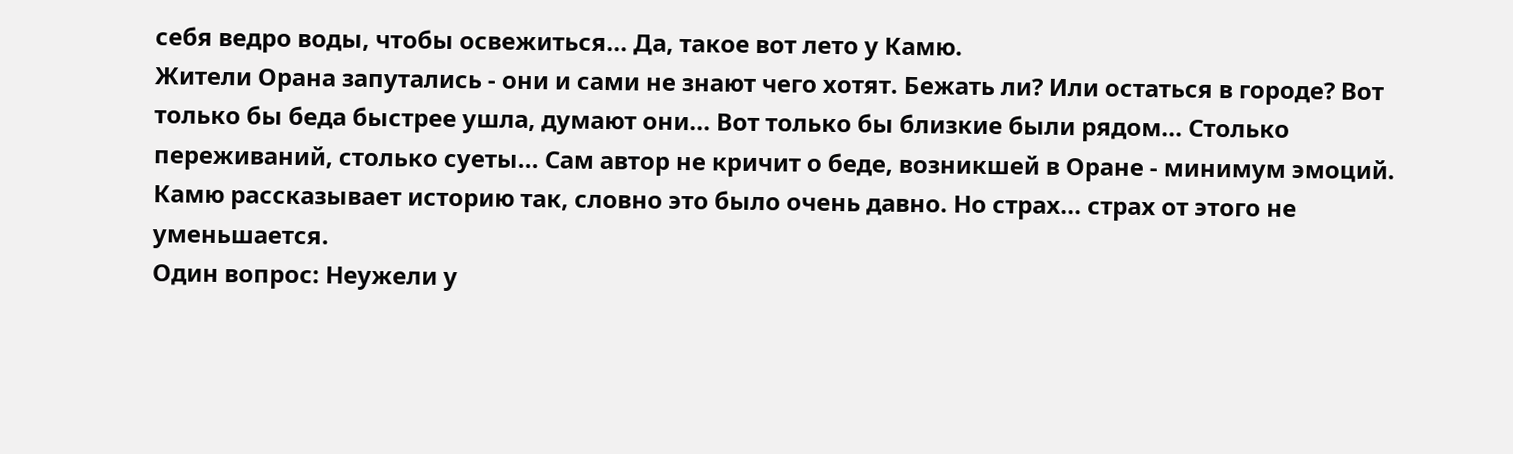себя ведро воды, чтобы освежиться... Да, такое вот лето у Камю.
Жители Орана запутались - они и сами не знают чего хотят. Бежать ли? Или остаться в городе? Вот только бы беда быстрее ушла, думают они... Вот только бы близкие были рядом... Столько переживаний, столько суеты... Сам автор не кричит о беде, возникшей в Оране - минимум эмоций. Камю рассказывает историю так, словно это было очень давно. Но страх... страх от этого не уменьшается.
Один вопрос: Неужели у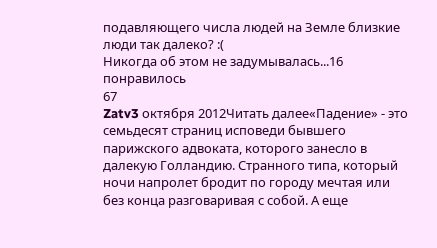подавляющего числа людей на Земле близкие люди так далеко? :(
Никогда об этом не задумывалась...16 понравилось
67
Zatv3 октября 2012Читать далее«Падение» - это семьдесят страниц исповеди бывшего парижского адвоката, которого занесло в далекую Голландию. Странного типа, который ночи напролет бродит по городу мечтая или без конца разговаривая с собой. А еще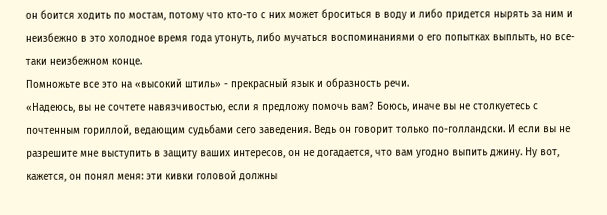он боится ходить по мостам, потому что кто-то с них может броситься в воду и либо придется нырять за ним и неизбежно в это холодное время года утонуть, либо мучаться воспоминаниями о его попытках выплыть, но все-таки неизбежном конце.
Помножьте все это на «высокий штиль» - прекрасный язык и образность речи.
«Надеюсь, вы не сочтете навязчивостью, если я предложу помочь вам? Боюсь, иначе вы не столкуетесь с почтенным гориллой, ведающим судьбами сего заведения. Ведь он говорит только по-голландски. И если вы не разрешите мне выступить в защиту ваших интересов, он не догадается, что вам угодно выпить джину. Ну вот, кажется, он понял меня: эти кивки головой должны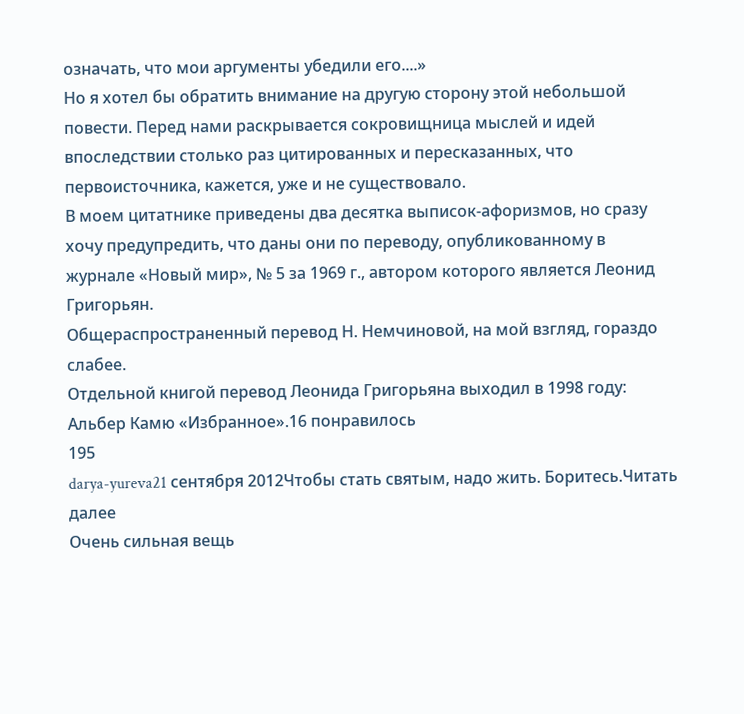означать, что мои аргументы убедили его....»
Но я хотел бы обратить внимание на другую сторону этой небольшой повести. Перед нами раскрывается сокровищница мыслей и идей впоследствии столько раз цитированных и пересказанных, что первоисточника, кажется, уже и не существовало.
В моем цитатнике приведены два десятка выписок-афоризмов, но сразу хочу предупредить, что даны они по переводу, опубликованному в журнале «Новый мир», № 5 за 1969 г., автором которого является Леонид Григорьян.
Общераспространенный перевод Н. Немчиновой, на мой взгляд, гораздо слабее.
Отдельной книгой перевод Леонида Григорьяна выходил в 1998 году: Альбер Камю «Избранное».16 понравилось
195
darya-yureva21 сентября 2012Чтобы стать святым, надо жить. Боритесь.Читать далее
Очень сильная вещь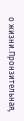о жизни.Пронзительная,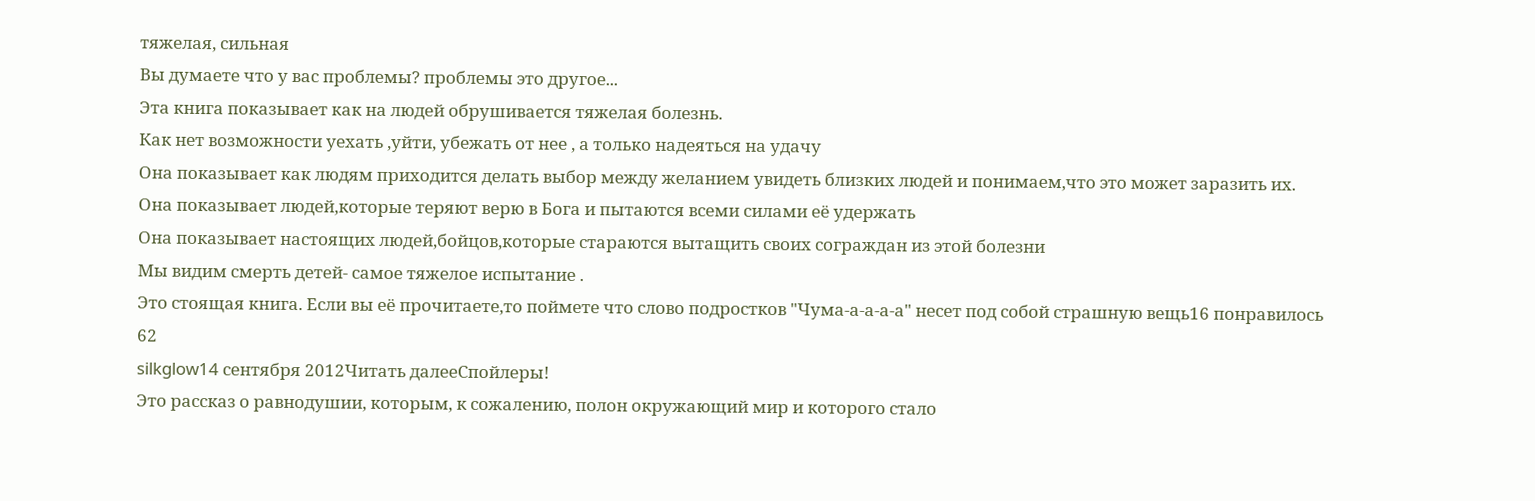тяжелая, сильная
Вы думаете что у вас проблемы? проблемы это другое...
Эта книга показывает как на людей обрушивается тяжелая болезнь.
Как нет возможности уехать ,уйти, убежать от нее , а только надеяться на удачу
Она показывает как людям приходится делать выбор между желанием увидеть близких людей и понимаем,что это может заразить их.
Она показывает людей,которые теряют верю в Бога и пытаются всеми силами её удержать
Она показывает настоящих людей,бойцов,которые стараются вытащить своих сограждан из этой болезни
Мы видим смерть детей- самое тяжелое испытание .
Это стоящая книга. Если вы её прочитаете,то поймете что слово подростков "Чума-а-а-а-а" несет под собой страшную вещь16 понравилось
62
silkglow14 сентября 2012Читать далееСпойлеры!
Это рассказ о равнодушии, которым, к сожалению, полон окружающий мир и которого стало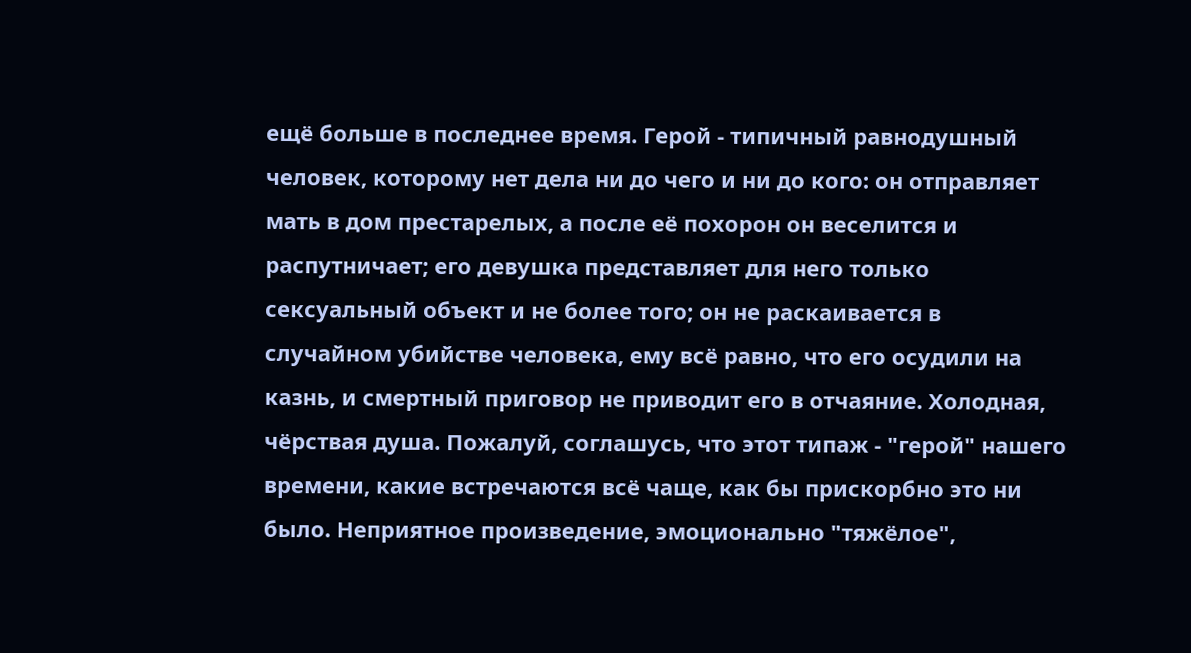ещё больше в последнее время. Герой - типичный равнодушный человек, которому нет дела ни до чего и ни до кого: он отправляет мать в дом престарелых, а после её похорон он веселится и распутничает; его девушка представляет для него только сексуальный объект и не более того; он не раскаивается в случайном убийстве человека, ему всё равно, что его осудили на казнь, и смертный приговор не приводит его в отчаяние. Холодная, чёрствая душа. Пожалуй, соглашусь, что этот типаж - "герой" нашего времени, какие встречаются всё чаще, как бы прискорбно это ни было. Неприятное произведение, эмоционально "тяжёлое",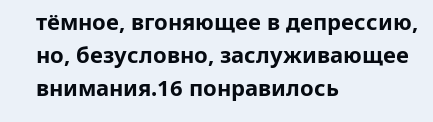тёмное, вгоняющее в депрессию, но, безусловно, заслуживающее внимания.16 понравилось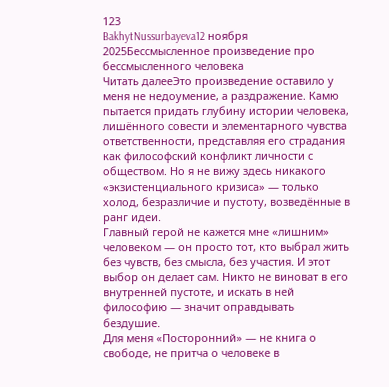123
BakhytNussurbayeva12 ноября 2025Бессмысленное произведение про бессмысленного человека
Читать далееЭто произведение оставило у меня не недоумение, а раздражение. Камю пытается придать глубину истории человека, лишённого совести и элементарного чувства ответственности, представляя его страдания как философский конфликт личности с обществом. Но я не вижу здесь никакого «экзистенциального кризиса» — только холод, безразличие и пустоту, возведённые в ранг идеи.
Главный герой не кажется мне «лишним» человеком — он просто тот, кто выбрал жить без чувств, без смысла, без участия. И этот выбор он делает сам. Никто не виноват в его внутренней пустоте, и искать в ней философию — значит оправдывать бездушие.
Для меня «Посторонний» — не книга о свободе, не притча о человеке в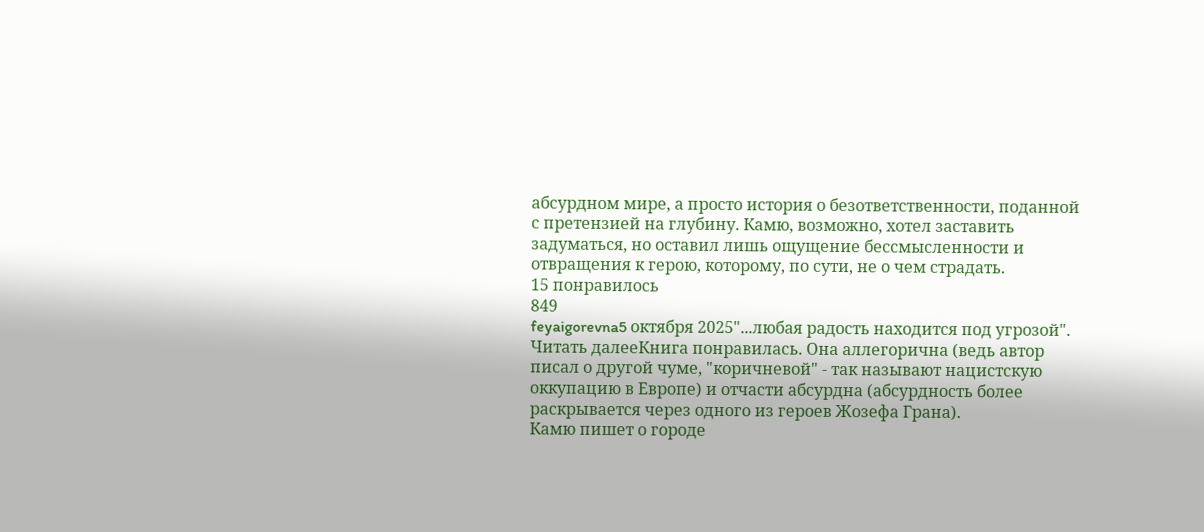абсурдном мире, а просто история о безответственности, поданной с претензией на глубину. Камю, возможно, хотел заставить задуматься, но оставил лишь ощущение бессмысленности и отвращения к герою, которому, по сути, не о чем страдать.
15 понравилось
849
feyaigorevna5 октября 2025"...любая радость находится под угрозой".
Читать далееКнига понравилась. Она аллегорична (ведь автор писал о другой чуме, "коричневой" - так называют нацистскую оккупацию в Европе) и отчасти абсурдна (абсурдность более раскрывается через одного из героев Жозефа Грана).
Камю пишет о городе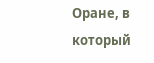Оране, в который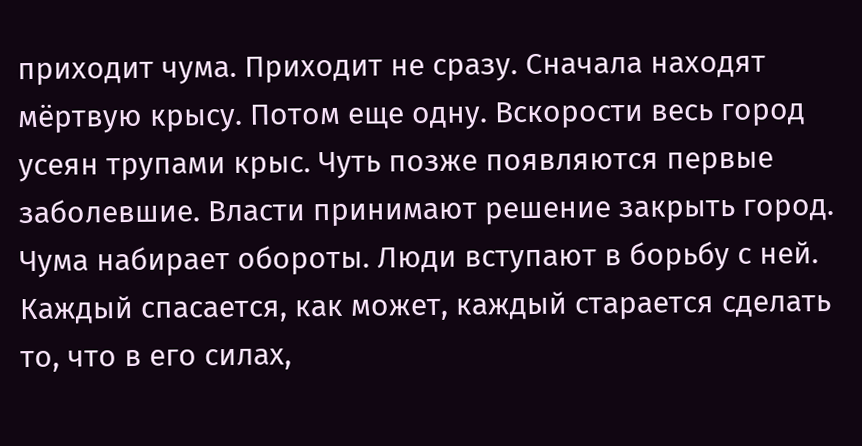приходит чума. Приходит не сразу. Сначала находят мёртвую крысу. Потом еще одну. Вскорости весь город усеян трупами крыс. Чуть позже появляются первые заболевшие. Власти принимают решение закрыть город. Чума набирает обороты. Люди вступают в борьбу с ней. Каждый спасается, как может, каждый старается сделать то, что в его силах,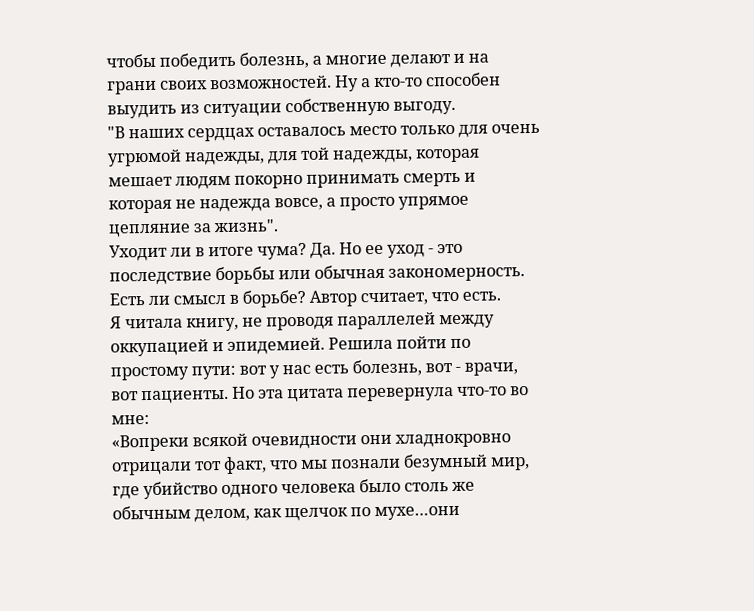чтобы победить болезнь, а многие делают и на грани своих возможностей. Ну а кто-то способен выудить из ситуации собственную выгоду.
"В наших сердцах оставалось место только для очень угрюмой надежды, для той надежды, которая мешает людям покорно принимать смерть и которая не надежда вовсе, а просто упрямое цепляние за жизнь".
Уходит ли в итоге чума? Да. Но ее уход - это последствие борьбы или обычная закономерность. Есть ли смысл в борьбе? Автор считает, что есть.
Я читала книгу, не проводя параллелей между оккупацией и эпидемией. Решила пойти по простому пути: вот у нас есть болезнь, вот - врачи, вот пациенты. Но эта цитата перевернула что-то во мне:
«Вопреки всякой очевидности они хладнокровно отрицали тот факт, что мы познали безумный мир, где убийство одного человека было столь же обычным делом, как щелчок по мухе…они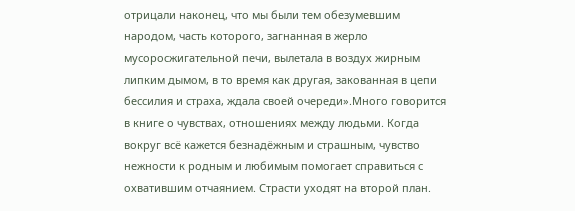отрицали наконец, что мы были тем обезумевшим народом, часть которого, загнанная в жерло мусоросжигательной печи, вылетала в воздух жирным липким дымом, в то время как другая, закованная в цепи бессилия и страха, ждала своей очереди».Много говорится в книге о чувствах, отношениях между людьми. Когда вокруг всё кажется безнадёжным и страшным, чувство нежности к родным и любимым помогает справиться с охватившим отчаянием. Страсти уходят на второй план.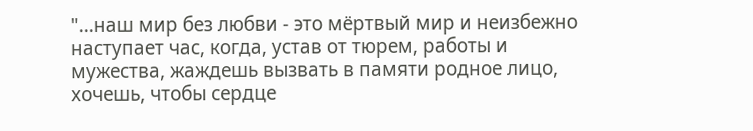"...наш мир без любви - это мёртвый мир и неизбежно наступает час, когда, устав от тюрем, работы и мужества, жаждешь вызвать в памяти родное лицо, хочешь, чтобы сердце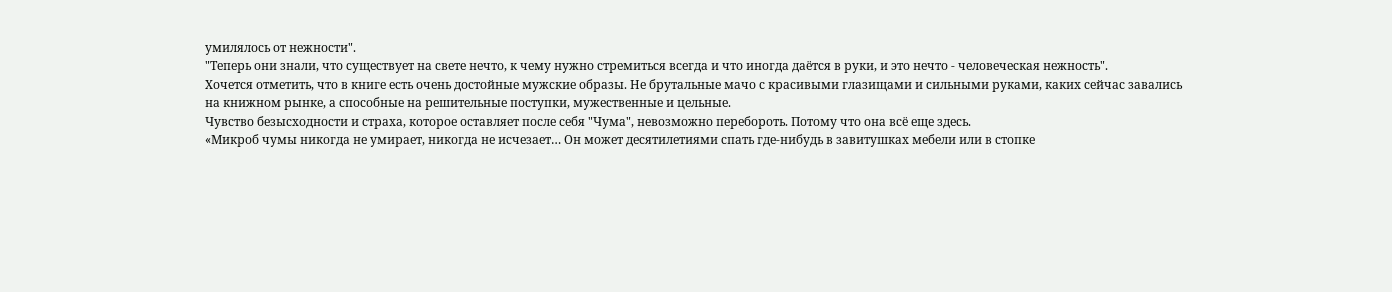умилялось от нежности".
"Теперь они знали, что существует на свете нечто, к чему нужно стремиться всегда и что иногда даётся в руки, и это нечто - человеческая нежность".
Хочется отметить, что в книге есть очень достойные мужские образы. Не брутальные мачо с красивыми глазищами и сильными руками, каких сейчас завались на книжном рынке, а способные на решительные поступки, мужественные и цельные.
Чувство безысходности и страха, которое оставляет после себя "Чума", невозможно перебороть. Потому что она всё еще здесь.
«Микроб чумы никогда не умирает, никогда не исчезает… Он может десятилетиями спать где-нибудь в завитушках мебели или в стопке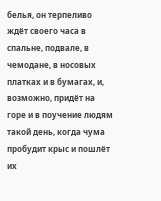белья, он терпеливо ждёт своего часа в спальне, подвале, в чемодане, в носовых платках и в бумагах, и, возможно, придёт на горе и в поучение людям такой день, когда чума пробудит крыс и пошлёт их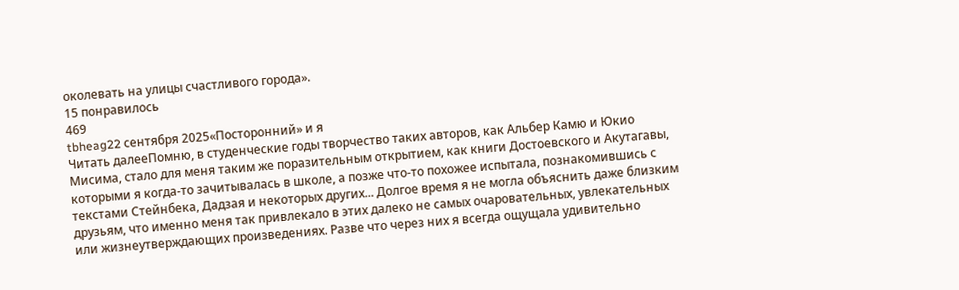околевать на улицы счастливого города».
15 понравилось
469
tbheag22 сентября 2025«Посторонний» и я
Читать далееПомню, в студенческие годы творчество таких авторов, как Альбер Камю и Юкио Мисима, стало для меня таким же поразительным открытием, как книги Достоевского и Акутагавы, которыми я когда-то зачитывалась в школе, а позже что-то похожее испытала, познакомившись с текстами Стейнбека, Дадзая и некоторых других... Долгое время я не могла объяснить даже близким друзьям, что именно меня так привлекало в этих далеко не самых очаровательных, увлекательных или жизнеутверждающих произведениях. Разве что через них я всегда ощущала удивительно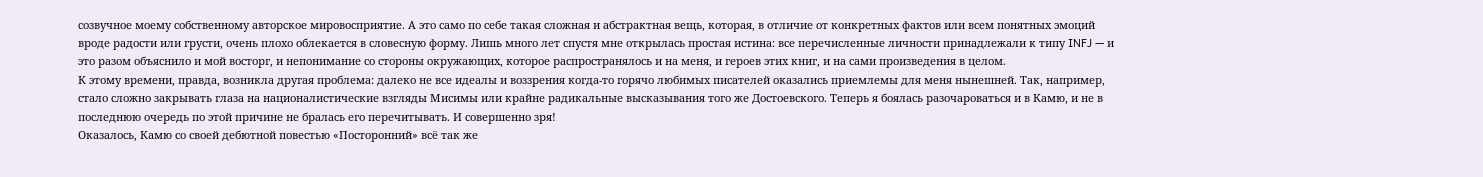созвучное моему собственному авторское мировосприятие. А это само по себе такая сложная и абстрактная вещь, которая, в отличие от конкретных фактов или всем понятных эмоций вроде радости или грусти, очень плохо облекается в словесную форму. Лишь много лет спустя мне открылась простая истина: все перечисленные личности принадлежали к типу INFJ — и это разом объяснило и мой восторг, и непонимание со стороны окружающих, которое распространялось и на меня, и героев этих книг, и на сами произведения в целом.
К этому времени, правда, возникла другая проблема: далеко не все идеалы и воззрения когда-то горячо любимых писателей оказались приемлемы для меня нынешней. Так, например, стало сложно закрывать глаза на националистические взгляды Мисимы или крайне радикальные высказывания того же Достоевского. Теперь я боялась разочароваться и в Камю, и не в последнюю очередь по этой причине не бралась его перечитывать. И совершенно зря!
Оказалось, Камю со своей дебютной повестью «Посторонний» всё так же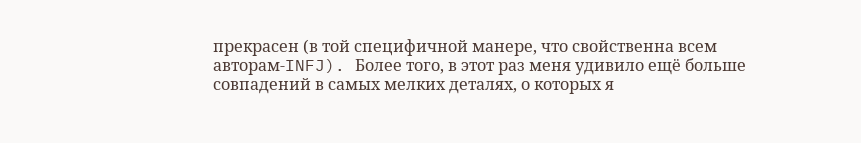прекрасен (в той специфичной манере, что свойственна всем авторам-INFJ). Более того, в этот раз меня удивило ещё больше совпадений в самых мелких деталях, о которых я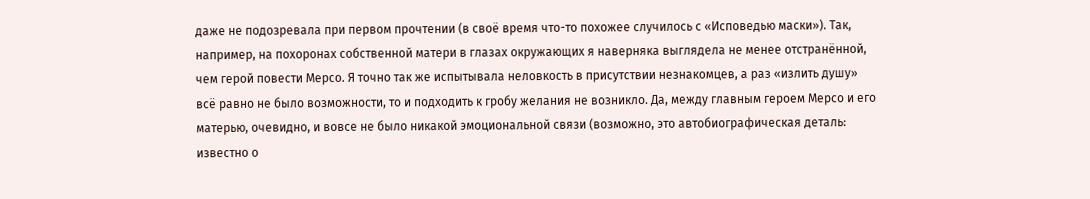даже не подозревала при первом прочтении (в своё время что-то похожее случилось с «Исповедью маски»). Так, например, на похоронах собственной матери в глазах окружающих я наверняка выглядела не менее отстранённой, чем герой повести Мерсо. Я точно так же испытывала неловкость в присутствии незнакомцев, а раз «излить душу» всё равно не было возможности, то и подходить к гробу желания не возникло. Да, между главным героем Мерсо и его матерью, очевидно, и вовсе не было никакой эмоциональной связи (возможно, это автобиографическая деталь: известно о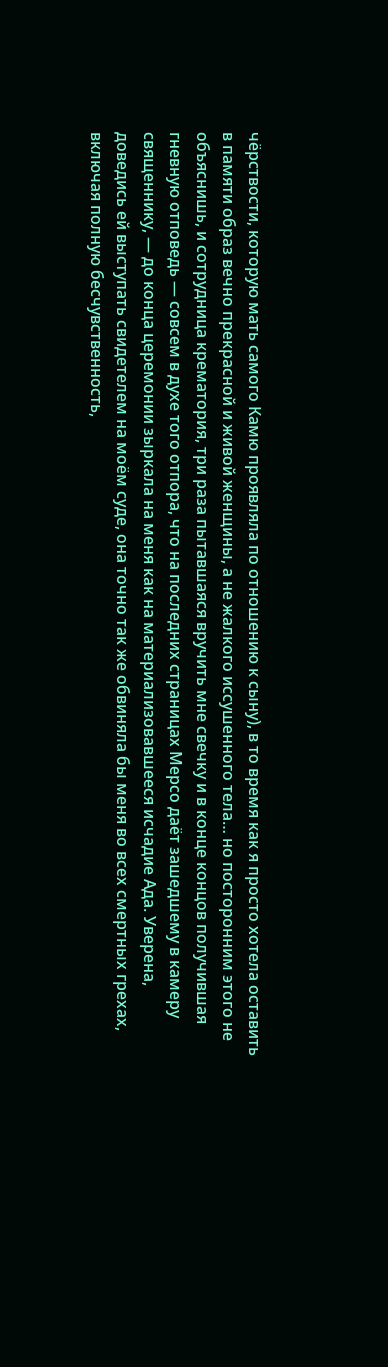чёрствости, которую мать самого Камю проявляла по отношению к сыну), в то время как я просто хотела оставить в памяти образ вечно прекрасной и живой женщины, а не жалкого иссушенного тела… но посторонним этого не объяснишь, и сотрудница крематория, три раза пытавшаяся вручить мне свечку и в конце концов получившая гневную отповедь — совсем в духе того отпора, что на последних страницах Мерсо даёт зашедшему в камеру священнику, — до конца церемонии зыркала на меня как на материализовавшееся исчадие Ада. Уверена, доведись ей выступать свидетелем на моём суде, она точно так же обвиняла бы меня во всех смертных грехах, включая полную бесчувственность,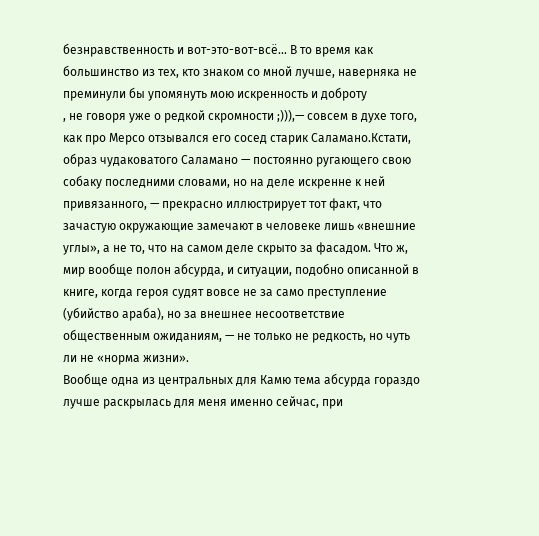безнравственность и вот-это-вот-всё... В то время как большинство из тех, кто знаком со мной лучше, наверняка не преминули бы упомянуть мою искренность и доброту
, не говоря уже о редкой скромности ;))),— совсем в духе того, как про Мерсо отзывался его сосед старик Саламано.Кстати, образ чудаковатого Саламано — постоянно ругающего свою собаку последними словами, но на деле искренне к ней привязанного, — прекрасно иллюстрирует тот факт, что зачастую окружающие замечают в человеке лишь «внешние углы», а не то, что на самом деле скрыто за фасадом. Что ж, мир вообще полон абсурда, и ситуации, подобно описанной в книге, когда героя судят вовсе не за само преступление (убийство араба), но за внешнее несоответствие общественным ожиданиям, — не только не редкость, но чуть ли не «норма жизни».
Вообще одна из центральных для Камю тема абсурда гораздо лучше раскрылась для меня именно сейчас, при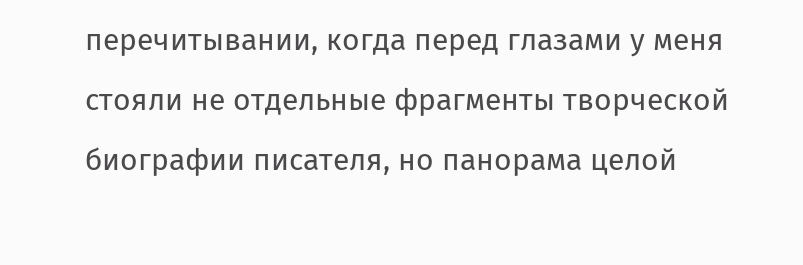перечитывании, когда перед глазами у меня стояли не отдельные фрагменты творческой биографии писателя, но панорама целой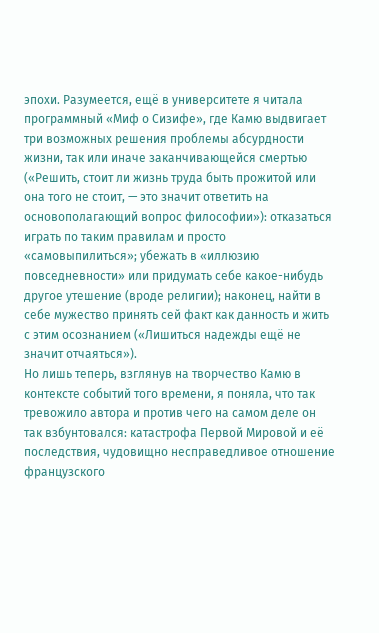эпохи. Разумеется, ещё в университете я читала программный «Миф о Сизифе», где Камю выдвигает три возможных решения проблемы абсурдности жизни, так или иначе заканчивающейся смертью («Решить, стоит ли жизнь труда быть прожитой или она того не стоит, — это значит ответить на основополагающий вопрос философии»): отказаться играть по таким правилам и просто «самовыпилиться»; убежать в «иллюзию повседневности» или придумать себе какое-нибудь другое утешение (вроде религии); наконец, найти в себе мужество принять сей факт как данность и жить с этим осознанием («Лишиться надежды ещё не значит отчаяться»).
Но лишь теперь, взглянув на творчество Камю в контексте событий того времени, я поняла, что так тревожило автора и против чего на самом деле он так взбунтовался: катастрофа Первой Мировой и её последствия, чудовищно несправедливое отношение французского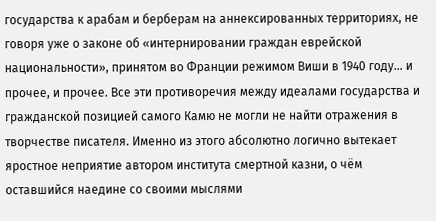государства к арабам и берберам на аннексированных территориях, не говоря уже о законе об «интернировании граждан еврейской национальности», принятом во Франции режимом Виши в 1940 году… и прочее, и прочее. Все эти противоречия между идеалами государства и гражданской позицией самого Камю не могли не найти отражения в творчестве писателя. Именно из этого абсолютно логично вытекает яростное неприятие автором института смертной казни, о чём оставшийся наедине со своими мыслями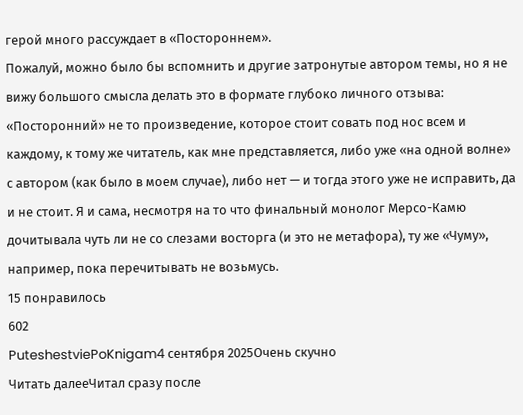герой много рассуждает в «Постороннем».
Пожалуй, можно было бы вспомнить и другие затронутые автором темы, но я не вижу большого смысла делать это в формате глубоко личного отзыва: «Посторонний» не то произведение, которое стоит совать под нос всем и каждому, к тому же читатель, как мне представляется, либо уже «на одной волне» с автором (как было в моем случае), либо нет — и тогда этого уже не исправить, да и не стоит. Я и сама, несмотря на то что финальный монолог Мерсо-Камю дочитывала чуть ли не со слезами восторга (и это не метафора), ту же «Чуму», например, пока перечитывать не возьмусь.
15 понравилось
602
PuteshestviePoKnigam4 сентября 2025Очень скучно
Читать далееЧитал сразу после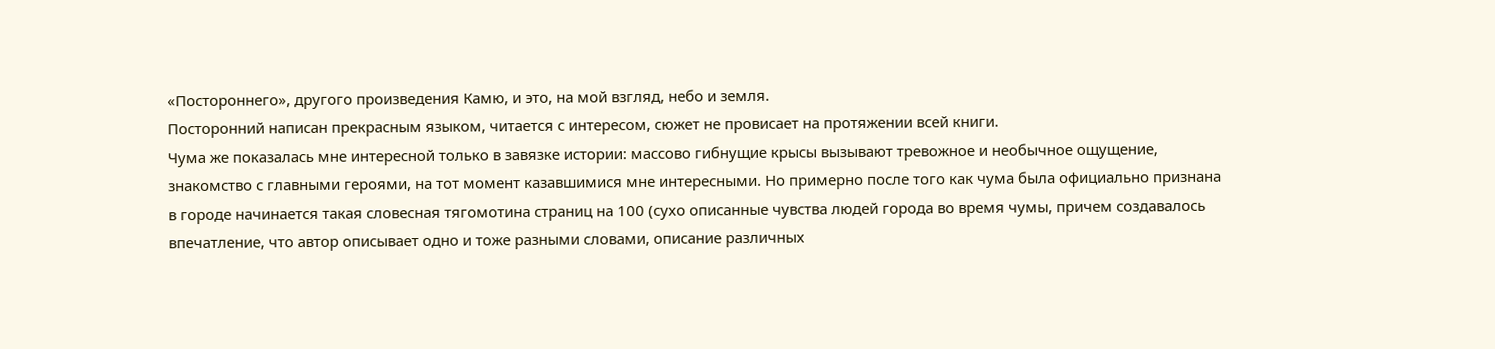«Постороннего», другого произведения Камю, и это, на мой взгляд, небо и земля.
Посторонний написан прекрасным языком, читается с интересом, сюжет не провисает на протяжении всей книги.
Чума же показалась мне интересной только в завязке истории: массово гибнущие крысы вызывают тревожное и необычное ощущение, знакомство с главными героями, на тот момент казавшимися мне интересными. Но примерно после того как чума была официально признана в городе начинается такая словесная тягомотина страниц на 100 (сухо описанные чувства людей города во время чумы, причем создавалось впечатление, что автор описывает одно и тоже разными словами, описание различных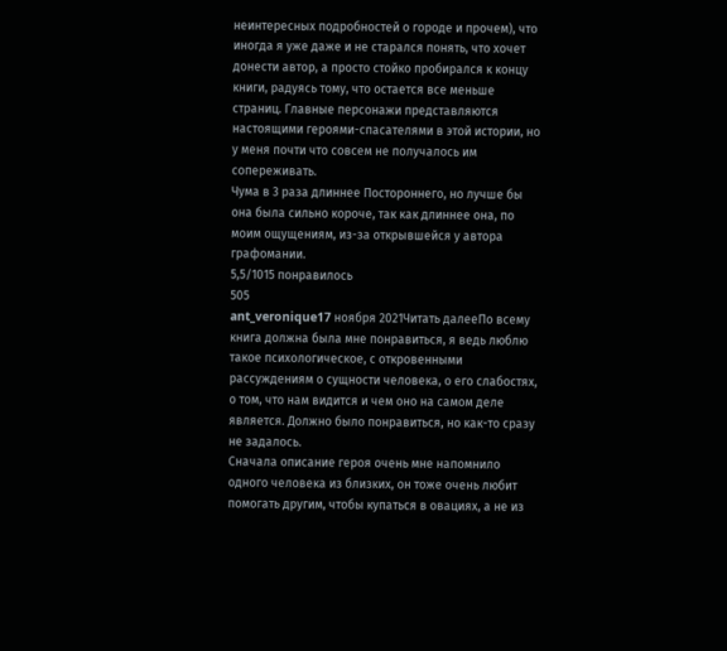неинтересных подробностей о городе и прочем), что иногда я уже даже и не старался понять, что хочет донести автор, а просто стойко пробирался к концу книги, радуясь тому, что остается все меньше страниц. Главные персонажи представляются настоящими героями-спасателями в этой истории, но у меня почти что совсем не получалось им сопереживать.
Чума в 3 раза длиннее Постороннего, но лучше бы она была сильно короче, так как длиннее она, по моим ощущениям, из-за открывшейся у автора графомании.
5,5/1015 понравилось
505
ant_veronique17 ноября 2021Читать далееПо всему книга должна была мне понравиться, я ведь люблю такое психологическое, с откровенными рассуждениям о сущности человека, о его слабостях, о том, что нам видится и чем оно на самом деле является. Должно было понравиться, но как-то сразу не задалось.
Сначала описание героя очень мне напомнило одного человека из близких, он тоже очень любит помогать другим, чтобы купаться в овациях, а не из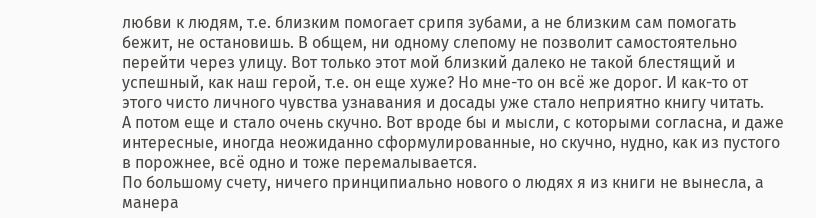любви к людям, т.е. близким помогает срипя зубами, а не близким сам помогать бежит, не остановишь. В общем, ни одному слепому не позволит самостоятельно перейти через улицу. Вот только этот мой близкий далеко не такой блестящий и успешный, как наш герой, т.е. он еще хуже? Но мне-то он всё же дорог. И как-то от этого чисто личного чувства узнавания и досады уже стало неприятно книгу читать.
А потом еще и стало очень скучно. Вот вроде бы и мысли, с которыми согласна, и даже интересные, иногда неожиданно сформулированные, но скучно, нудно, как из пустого в порожнее, всё одно и тоже перемалывается.
По большому счету, ничего принципиально нового о людях я из книги не вынесла, а манера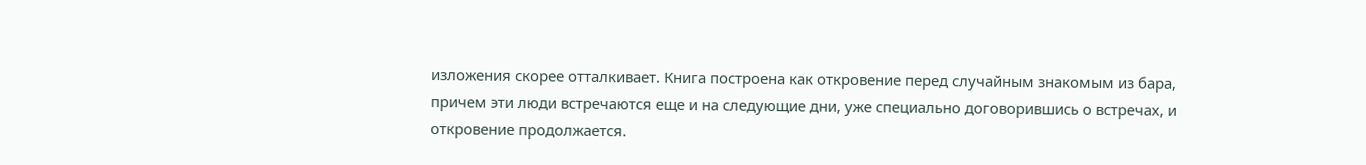изложения скорее отталкивает. Книга построена как откровение перед случайным знакомым из бара, причем эти люди встречаются еще и на следующие дни, уже специально договорившись о встречах, и откровение продолжается.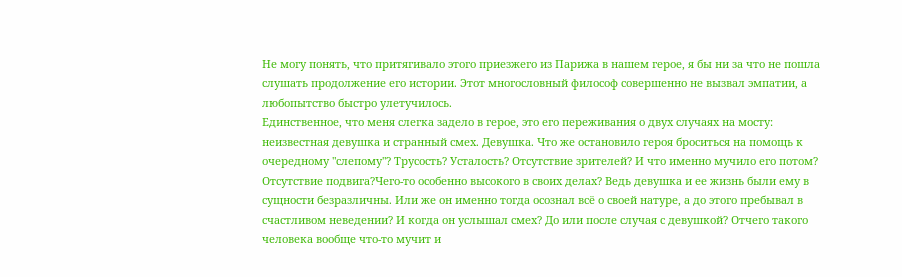Не могу понять, что притягивало этого приезжего из Парижа в нашем герое, я бы ни за что не пошла слушать продолжение его истории. Этот многословный философ совершенно не вызвал эмпатии, а любопытство быстро улетучилось.
Единственное, что меня слегка задело в герое, это его переживания о двух случаях на мосту: неизвестная девушка и странный смех. Девушка. Что же остановило героя броситься на помощь к очередному "слепому"? Трусость? Усталость? Отсутствие зрителей? И что именно мучило его потом? Отсутствие подвига?Чего-то особенно высокого в своих делах? Ведь девушка и ее жизнь были ему в сущности безразличны. Или же он именно тогда осознал всё о своей натуре, а до этого пребывал в счастливом неведении? И когда он услышал смех? До или после случая с девушкой? Отчего такого человека вообще что-то мучит и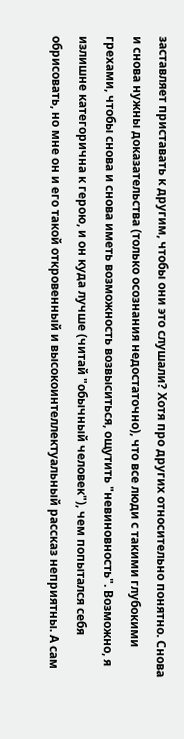заставляет приставать к другим, чтобы они это слушали? Хотя про других относительно понятно. Снова и снова нужны доказательства (только осознания недостаточно), что все люди с такими глубокими грехами, чтобы снова и снова иметь возможность возвыситься, ощутить "невиновность". Возможно, я излишне категорична к герою, и он куда лучше (читай "обычный человек"), чем попытался себя обрисовать, но мне он и его такой откровенный и высокоинтеллектуальный рассказ неприятны. А сам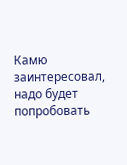Камю заинтересовал, надо будет попробовать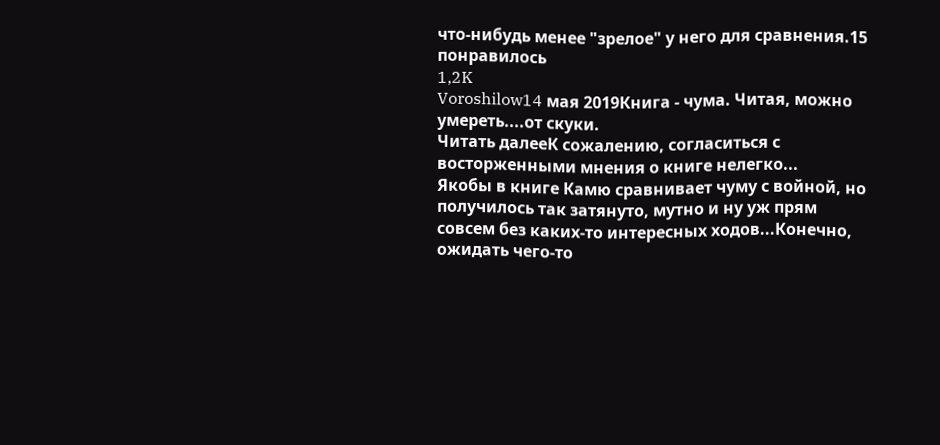что-нибудь менее "зрелое" у него для сравнения.15 понравилось
1,2K
Voroshilow14 мая 2019Книга - чума. Читая, можно умереть....от скуки.
Читать далееК сожалению, согласиться с восторженными мнения о книге нелегко...
Якобы в книге Камю сравнивает чуму с войной, но получилось так затянуто, мутно и ну уж прям совсем без каких-то интересных ходов...Конечно, ожидать чего-то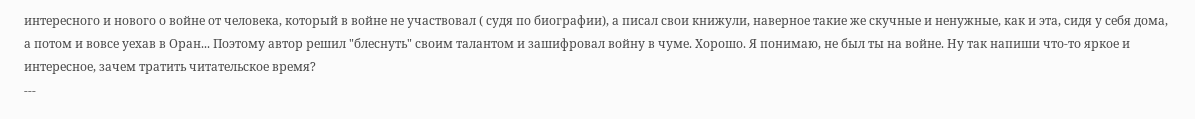интересного и нового о войне от человека, который в войне не участвовал ( судя по биографии), а писал свои книжули, наверное такие же скучные и ненужные, как и эта, сидя у себя дома, а потом и вовсе уехав в Оран... Поэтому автор решил "блеснуть" своим талантом и зашифровал войну в чуме. Хорошо. Я понимаю, не был ты на войне. Ну так напиши что-то яркое и интересное, зачем тратить читательское время?
---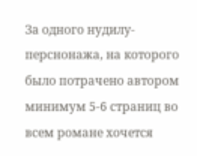За одного нудилу-перснонажа, на которого было потрачено автором минимум 5-6 страниц во всем романе хочется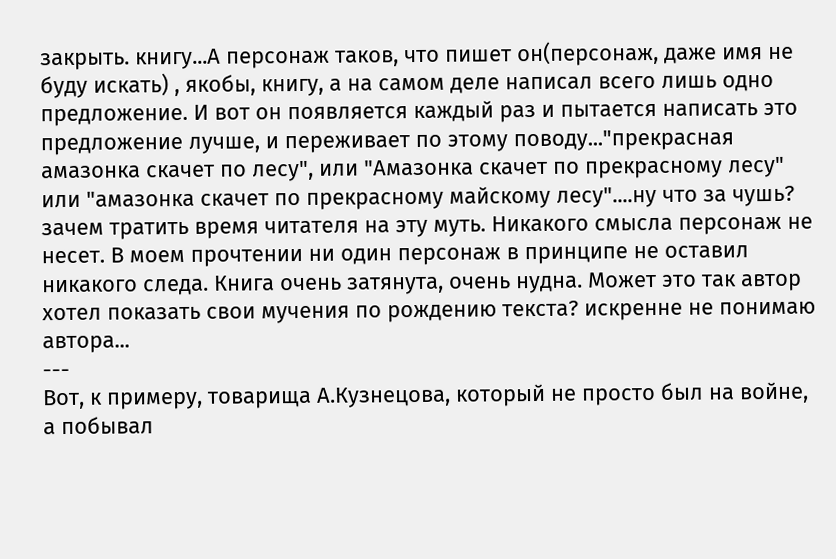закрыть. книгу...А персонаж таков, что пишет он(персонаж, даже имя не буду искать) , якобы, книгу, а на самом деле написал всего лишь одно предложение. И вот он появляется каждый раз и пытается написать это предложение лучше, и переживает по этому поводу..."прекрасная амазонка скачет по лесу", или "Амазонка скачет по прекрасному лесу" или "амазонка скачет по прекрасному майскому лесу"....ну что за чушь? зачем тратить время читателя на эту муть. Никакого смысла персонаж не несет. В моем прочтении ни один персонаж в принципе не оставил никакого следа. Книга очень затянута, очень нудна. Может это так автор хотел показать свои мучения по рождению текста? искренне не понимаю автора...
---
Вот, к примеру, товарища А.Кузнецова, который не просто был на войне, а побывал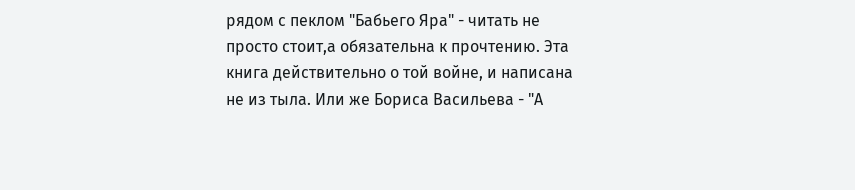рядом с пеклом "Бабьего Яра" - читать не просто стоит,а обязательна к прочтению. Эта книга действительно о той войне, и написана не из тыла. Или же Бориса Васильева - "А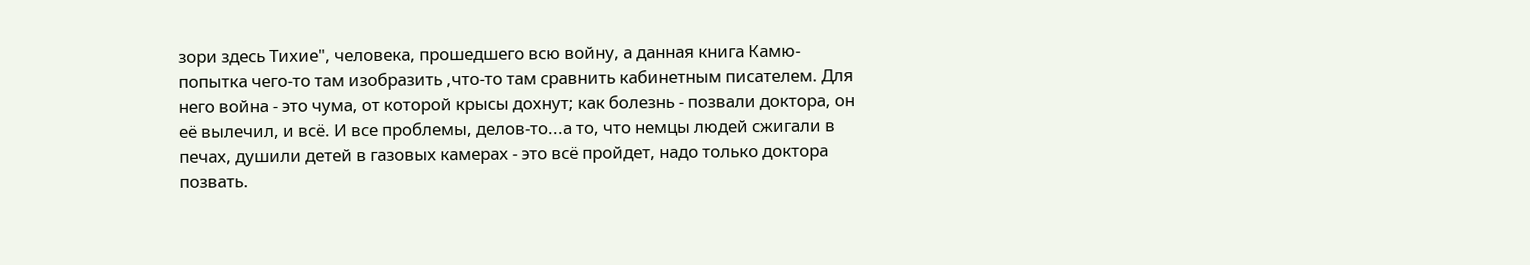зори здесь Тихие", человека, прошедшего всю войну, а данная книга Камю- попытка чего-то там изобразить ,что-то там сравнить кабинетным писателем. Для него война - это чума, от которой крысы дохнут; как болезнь - позвали доктора, он её вылечил, и всё. И все проблемы, делов-то...а то, что немцы людей сжигали в печах, душили детей в газовых камерах - это всё пройдет, надо только доктора позвать.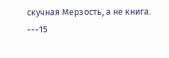скучная Мерзость, а не книга.
---15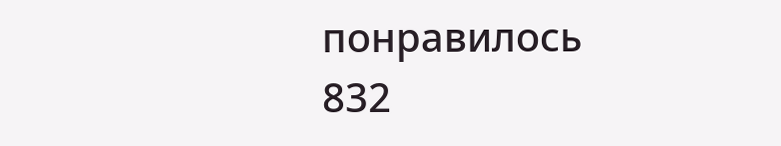понравилось
832